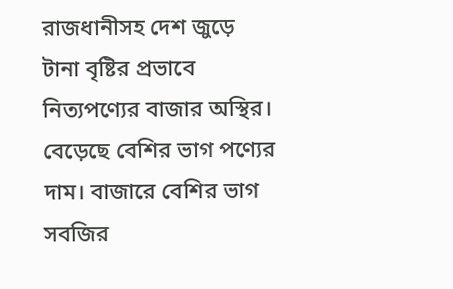রাজধানীসহ দেশ জুড়ে টানা বৃষ্টির প্রভাবে নিত্যপণ্যের বাজার অস্থির। বেড়েছে বেশির ভাগ পণ্যের দাম। বাজারে বেশির ভাগ সবজির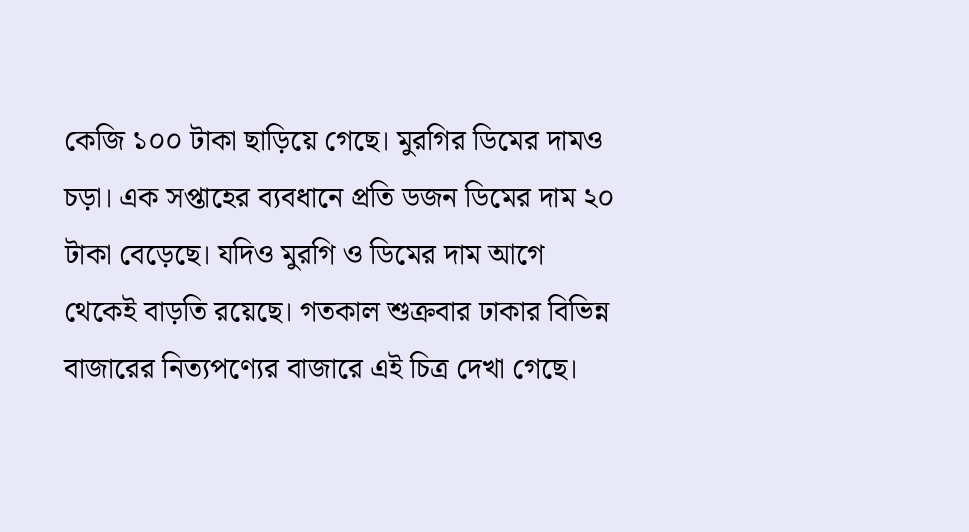কেজি ১০০ টাকা ছাড়িয়ে গেছে। মুরগির ডিমের দামও চড়া। এক সপ্তাহের ব্যবধানে প্রতি ডজন ডিমের দাম ২০ টাকা বেড়েছে। যদিও মুরগি ও ডিমের দাম আগে থেকেই বাড়তি রয়েছে। গতকাল শুক্রবার ঢাকার বিভিন্ন বাজারের নিত্যপণ্যের বাজারে এই চিত্র দেখা গেছে।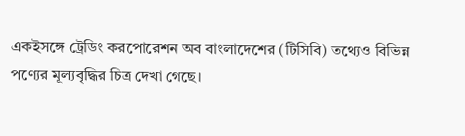একইসঙ্গে ট্রেডিং করপোরেশন অব বাংলাদেশের (টিসিবি) তথ্যেও বিভিন্ন পণ্যের মূল্যবৃদ্ধির চিত্র দেখা গেছে।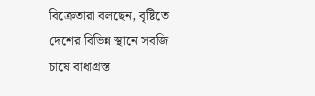বিক্রেতারা বলছেন, বৃষ্টিতে দেশের বিভিন্ন স্থানে সবজি চাষে বাধাগ্রস্ত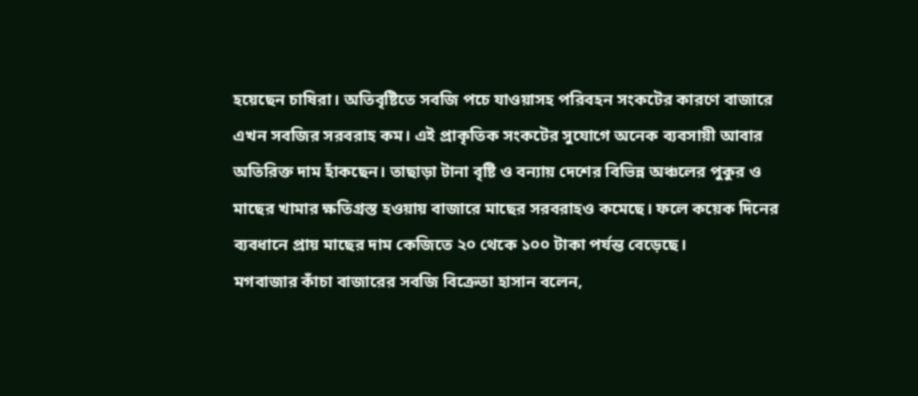হয়েছেন চাষিরা। অতিবৃষ্টিতে সবজি পচে যাওয়াসহ পরিবহন সংকটের কারণে বাজারে এখন সবজির সরবরাহ কম। এই প্রাকৃতিক সংকটের সুযোগে অনেক ব্যবসায়ী আবার অতিরিক্ত দাম হাঁকছেন। তাছাড়া টানা বৃষ্টি ও বন্যায় দেশের বিভিন্ন অঞ্চলের পুকুর ও মাছের খামার ক্ষতিগ্রস্ত হওয়ায় বাজারে মাছের সরবরাহও কমেছে। ফলে কয়েক দিনের ব্যবধানে প্রায় মাছের দাম কেজিতে ২০ থেকে ১০০ টাকা পর্যন্ত বেড়েছে।
মগবাজার কাঁচা বাজারের সবজি বিক্রেতা হাসান বলেন,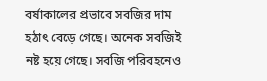বর্ষাকালের প্রভাবে সবজির দাম হঠাৎ বেড়ে গেছে। অনেক সবজিই নষ্ট হয়ে গেছে। সবজি পরিবহনেও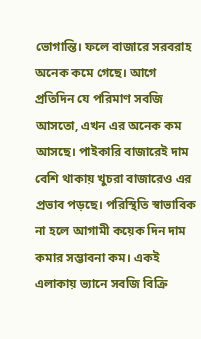ভোগান্তি। ফলে বাজারে সরবরাহ অনেক কমে গেছে। আগে প্রতিদিন যে পরিমাণ সবজি আসতো, এখন এর অনেক কম আসছে। পাইকারি বাজারেই দাম বেশি থাকায় খুচরা বাজারেও এর প্রভাব পড়ছে। পরিস্থিতি স্বাভাবিক না হলে আগামী কয়েক দিন দাম কমার সম্ভাবনা কম। একই এলাকায় ভ্যানে সবজি বিক্রি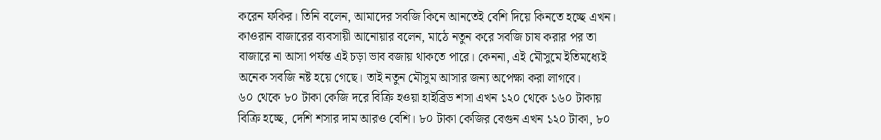করেন ফকির। তিনি বলেন, আমাদের সবজি কিনে আনতেই বেশি দিয়ে কিনতে হচ্ছে এখন। কাওরান বাজারের ব্যবসায়ী আনোয়ার বলেন, মাঠে নতুন করে সবজি চাষ করার পর তা বাজারে না আসা পর্যন্ত এই চড়া ভাব বজায় থাকতে পারে। কেননা, এই মৌসুমে ইতিমধ্যেই অনেক সবজি নষ্ট হয়ে গেছে। তাই নতুন মৌসুম আসার জন্য অপেক্ষা করা লাগবে।
৬০ থেকে ৮০ টাকা কেজি দরে বিক্রি হওয়া হাইব্রিড শসা এখন ১২০ থেকে ১৬০ টাকায় বিক্রি হচ্ছে, দেশি শসার দাম আরও বেশি। ৮০ টাকা কেজির বেগুন এখন ১২০ টাকা, ৮০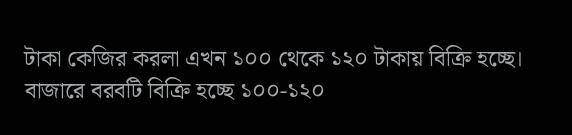টাকা কেজির করলা এখন ১০০ থেকে ১২০ টাকায় বিক্রি হচ্ছে। বাজারে বরবটি বিক্রি হচ্ছে ১০০-১২০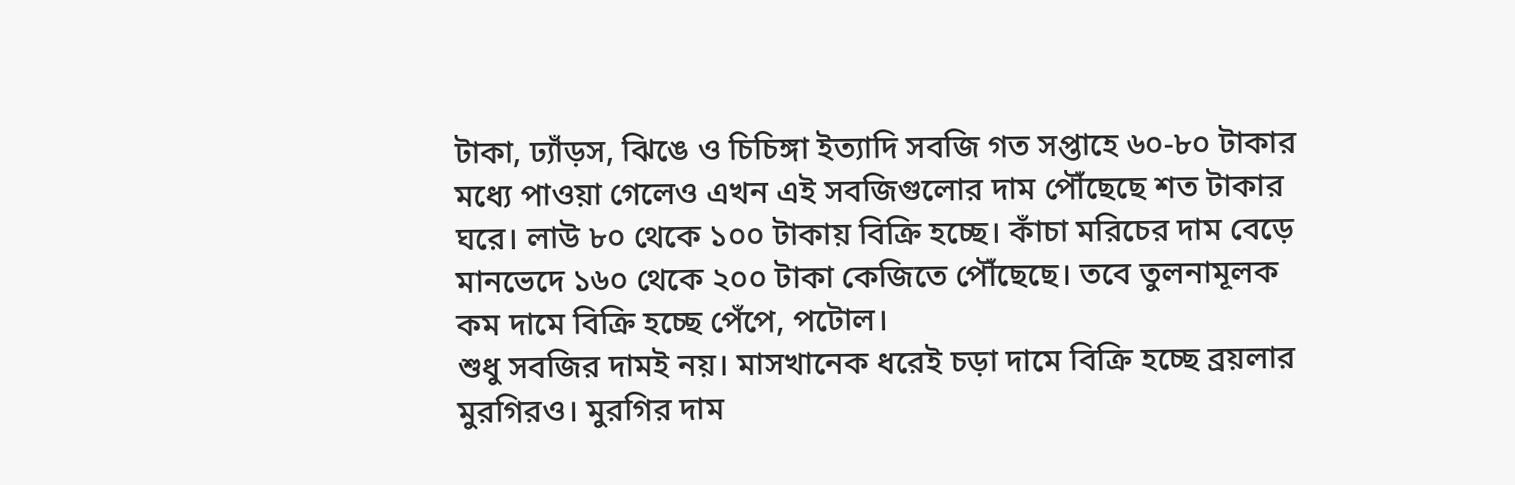টাকা, ঢ্যাঁড়স, ঝিঙে ও চিচিঙ্গা ইত্যাদি সবজি গত সপ্তাহে ৬০-৮০ টাকার মধ্যে পাওয়া গেলেও এখন এই সবজিগুলোর দাম পৌঁছেছে শত টাকার ঘরে। লাউ ৮০ থেকে ১০০ টাকায় বিক্রি হচ্ছে। কাঁচা মরিচের দাম বেড়ে মানভেদে ১৬০ থেকে ২০০ টাকা কেজিতে পৌঁছেছে। তবে তুলনামূলক কম দামে বিক্রি হচ্ছে পেঁপে, পটোল।
শুধু সবজির দামই নয়। মাসখানেক ধরেই চড়া দামে বিক্রি হচ্ছে ব্রয়লার মুরগিরও। মুরগির দাম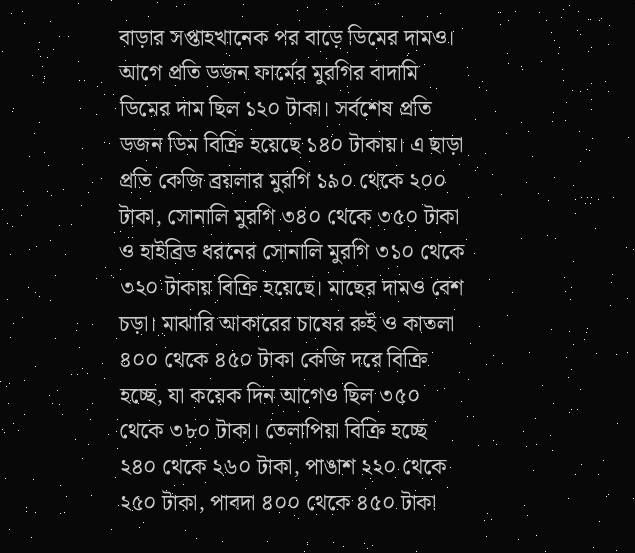বাড়ার সপ্তাহখানেক পর বাড়ে ডিমের দামও। আগে প্রতি ডজন ফার্মের মুরগির বাদামি ডিমের দাম ছিল ১২০ টাকা। সর্বশেষ প্রতি ডজন ডিম বিক্রি হয়েছে ১৪০ টাকায়। এ ছাড়া প্রতি কেজি ব্রয়লার মুরগি ১৯০ থেকে ২০০ টাকা, সোনালি মুরগি ৩৪০ থেকে ৩৫০ টাকা ও হাইব্রিড ধরনের সোনালি মুরগি ৩১০ থেকে ৩২০ টাকায় বিক্রি হয়েছে। মাছের দামও বেশ চড়া। মাঝারি আকারের চাষের রুই ও কাতলা ৪০০ থেকে ৪৫০ টাকা কেজি দরে বিক্রি হচ্ছে, যা কয়েক দিন আগেও ছিল ৩৫০ থেকে ৩৮০ টাকা। তেলাপিয়া বিক্রি হচ্ছে ২৪০ থেকে ২৬০ টাকা, পাঙাশ ২২০ থেকে ২৫০ টাকা, পাবদা ৪০০ থেকে ৪৫০ টাকা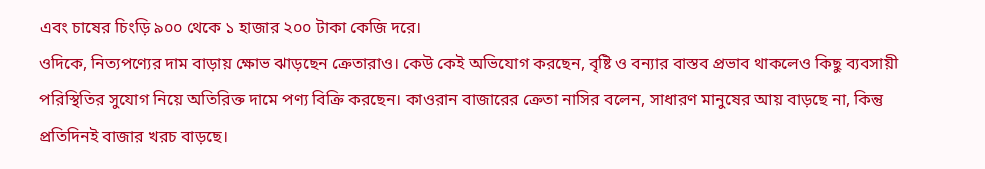এবং চাষের চিংড়ি ৯০০ থেকে ১ হাজার ২০০ টাকা কেজি দরে।
ওদিকে, নিত্যপণ্যের দাম বাড়ায় ক্ষোভ ঝাড়ছেন ক্রেতারাও। কেউ কেই অভিযোগ করছেন, বৃষ্টি ও বন্যার বাস্তব প্রভাব থাকলেও কিছু ব্যবসায়ী পরিস্থিতির সুযোগ নিয়ে অতিরিক্ত দামে পণ্য বিক্রি করছেন। কাওরান বাজারের ক্রেতা নাসির বলেন, সাধারণ মানুষের আয় বাড়ছে না, কিন্তু প্রতিদিনই বাজার খরচ বাড়ছে।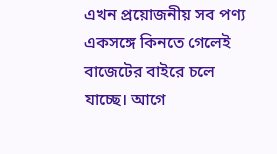এখন প্রয়োজনীয় সব পণ্য একসঙ্গে কিনতে গেলেই বাজেটের বাইরে চলে যাচ্ছে। আগে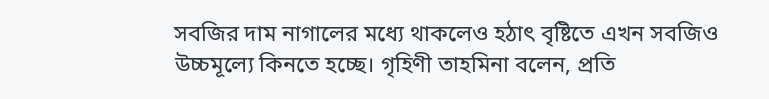সবজির দাম নাগালের মধ্যে থাকলেও হঠাৎ বৃষ্টিতে এখন সবজিও উচ্চমূল্যে কিনতে হচ্ছে। গৃহিণী তাহমিনা বলেন, প্রতি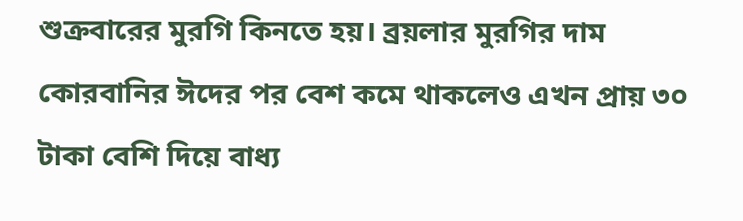শুক্রবারের মুরগি কিনতে হয়। ব্রয়লার মুরগির দাম কোরবানির ঈদের পর বেশ কমে থাকলেও এখন প্রায় ৩০ টাকা বেশি দিয়ে বাধ্য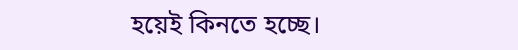হয়েই কিনতে হচ্ছে।